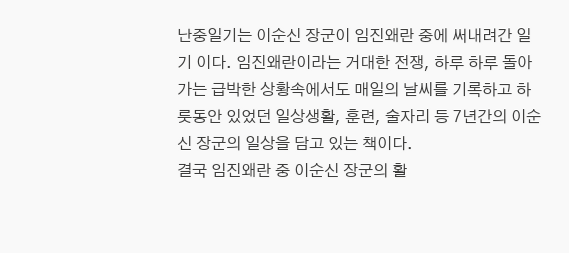난중일기는 이순신 장군이 임진왜란 중에 써내려간 일기 이다. 임진왜란이라는 거대한 전쟁, 하루 하루 돌아가는 급박한 상황속에서도 매일의 날씨를 기록하고 하룻동안 있었던 일상생활, 훈련, 술자리 등 7년간의 이순신 장군의 일상을 담고 있는 책이다.
결국 임진왜란 중 이순신 장군의 활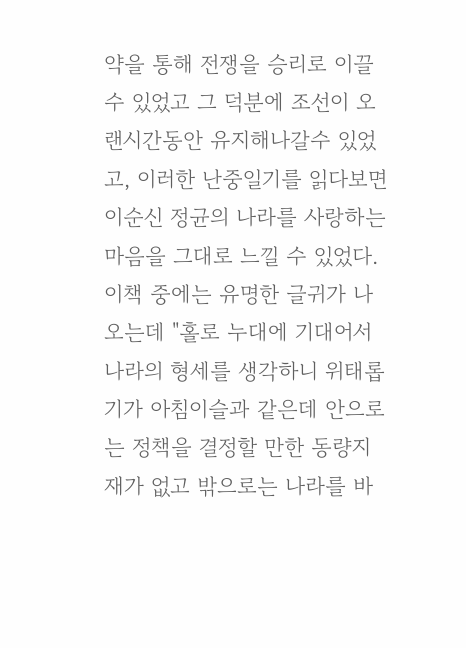약을 통해 전쟁을 승리로 이끌 수 있었고 그 덕분에 조선이 오랜시간동안 유지해나갈수 있었고, 이러한 난중일기를 읽다보면 이순신 정균의 나라를 사랑하는 마음을 그대로 느낄 수 있었다.
이책 중에는 유명한 글귀가 나오는데 "홀로 누대에 기대어서 나라의 형세를 생각하니 위태롭기가 아침이슬과 같은데 안으로는 정책을 결정할 만한 동량지재가 없고 밖으로는 나라를 바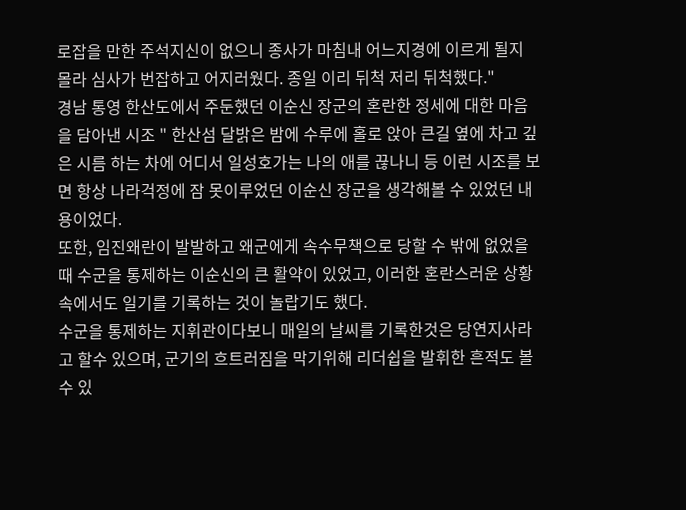로잡을 만한 주석지신이 없으니 종사가 마침내 어느지경에 이르게 될지 몰라 심사가 번잡하고 어지러웠다. 종일 이리 뒤척 저리 뒤척했다."
경남 통영 한산도에서 주둔했던 이순신 장군의 혼란한 정세에 대한 마음을 담아낸 시조 " 한산섬 달밝은 밤에 수루에 홀로 앉아 큰길 옆에 차고 깊은 시름 하는 차에 어디서 일성호가는 나의 애를 끊나니 등 이런 시조를 보면 항상 나라걱정에 잠 못이루었던 이순신 장군을 생각해볼 수 있었던 내용이었다.
또한, 임진왜란이 발발하고 왜군에게 속수무책으로 당할 수 밖에 없었을때 수군을 통제하는 이순신의 큰 활약이 있었고, 이러한 혼란스러운 상황속에서도 일기를 기록하는 것이 놀랍기도 했다.
수군을 통제하는 지휘관이다보니 매일의 날씨를 기록한것은 당연지사라고 할수 있으며, 군기의 흐트러짐을 막기위해 리더쉽을 발휘한 흔적도 볼수 있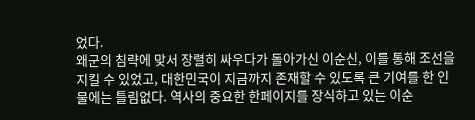었다.
왜군의 침략에 맞서 장렬히 싸우다가 돌아가신 이순신, 이를 통해 조선을 지킬 수 있었고, 대한민국이 지금까지 존재할 수 있도록 큰 기여를 한 인물에는 틀림없다. 역사의 중요한 한페이지를 장식하고 있는 이순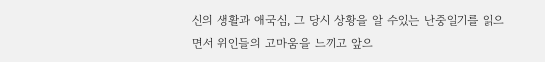신의 생활과 애국심, 그 당시 상황을 알 수있는 난중일기를 읽으면서 위인들의 고마움을 느끼고 앞으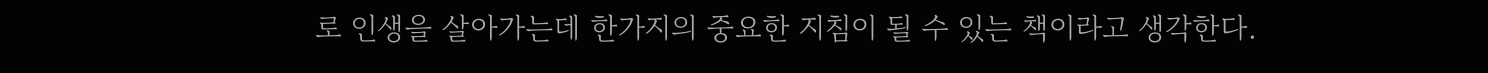로 인생을 살아가는데 한가지의 중요한 지침이 될 수 있는 책이라고 생각한다.